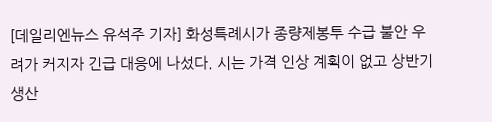[데일리엔뉴스 유석주 기자] 화성특례시가 종량제봉투 수급 불안 우려가 커지자 긴급 대응에 나섰다. 시는 가격 인상 계획이 없고 상반기 생산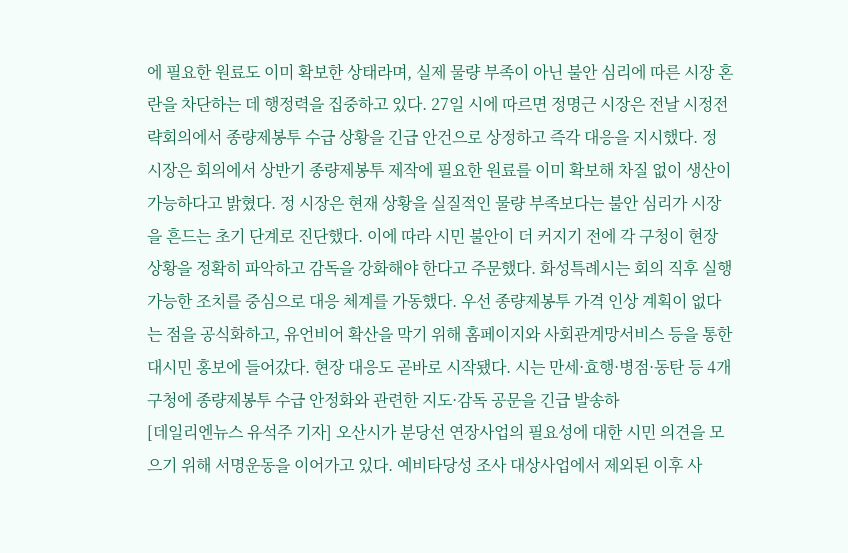에 필요한 원료도 이미 확보한 상태라며, 실제 물량 부족이 아닌 불안 심리에 따른 시장 혼란을 차단하는 데 행정력을 집중하고 있다. 27일 시에 따르면 정명근 시장은 전날 시정전략회의에서 종량제봉투 수급 상황을 긴급 안건으로 상정하고 즉각 대응을 지시했다. 정 시장은 회의에서 상반기 종량제봉투 제작에 필요한 원료를 이미 확보해 차질 없이 생산이 가능하다고 밝혔다. 정 시장은 현재 상황을 실질적인 물량 부족보다는 불안 심리가 시장을 흔드는 초기 단계로 진단했다. 이에 따라 시민 불안이 더 커지기 전에 각 구청이 현장 상황을 정확히 파악하고 감독을 강화해야 한다고 주문했다. 화성특례시는 회의 직후 실행 가능한 조치를 중심으로 대응 체계를 가동했다. 우선 종량제봉투 가격 인상 계획이 없다는 점을 공식화하고, 유언비어 확산을 막기 위해 홈페이지와 사회관계망서비스 등을 통한 대시민 홍보에 들어갔다. 현장 대응도 곧바로 시작됐다. 시는 만세·효행·병점·동탄 등 4개 구청에 종량제봉투 수급 안정화와 관련한 지도·감독 공문을 긴급 발송하
[데일리엔뉴스 유석주 기자] 오산시가 분당선 연장사업의 필요성에 대한 시민 의견을 모으기 위해 서명운동을 이어가고 있다. 예비타당성 조사 대상사업에서 제외된 이후 사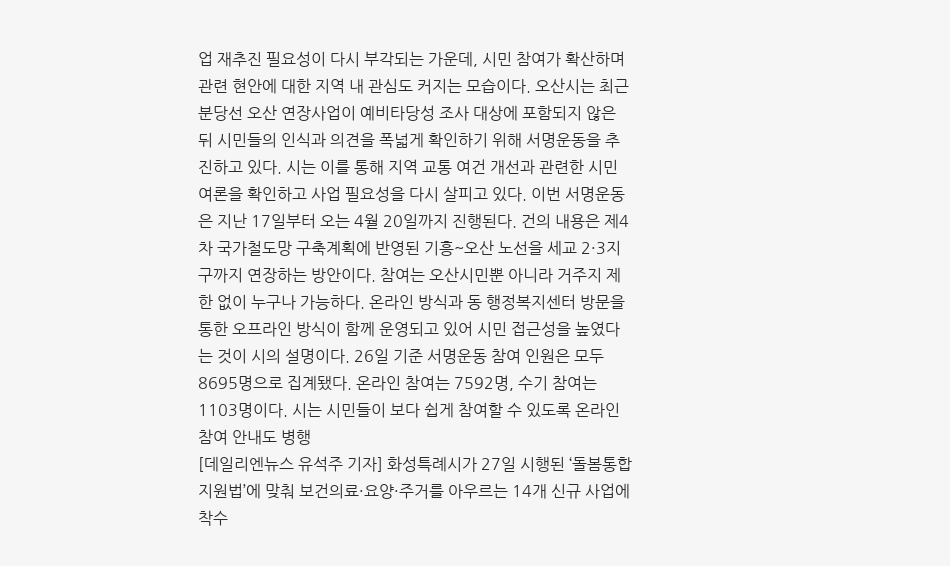업 재추진 필요성이 다시 부각되는 가운데, 시민 참여가 확산하며 관련 현안에 대한 지역 내 관심도 커지는 모습이다. 오산시는 최근 분당선 오산 연장사업이 예비타당성 조사 대상에 포함되지 않은 뒤 시민들의 인식과 의견을 폭넓게 확인하기 위해 서명운동을 추진하고 있다. 시는 이를 통해 지역 교통 여건 개선과 관련한 시민 여론을 확인하고 사업 필요성을 다시 살피고 있다. 이번 서명운동은 지난 17일부터 오는 4월 20일까지 진행된다. 건의 내용은 제4차 국가철도망 구축계획에 반영된 기흥~오산 노선을 세교 2·3지구까지 연장하는 방안이다. 참여는 오산시민뿐 아니라 거주지 제한 없이 누구나 가능하다. 온라인 방식과 동 행정복지센터 방문을 통한 오프라인 방식이 함께 운영되고 있어 시민 접근성을 높였다는 것이 시의 설명이다. 26일 기준 서명운동 참여 인원은 모두 8695명으로 집계됐다. 온라인 참여는 7592명, 수기 참여는 1103명이다. 시는 시민들이 보다 쉽게 참여할 수 있도록 온라인 참여 안내도 병행
[데일리엔뉴스 유석주 기자] 화성특례시가 27일 시행된 ‘돌봄통합지원법’에 맞춰 보건의료·요양·주거를 아우르는 14개 신규 사업에 착수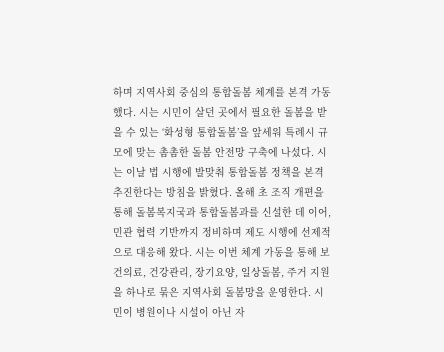하며 지역사회 중심의 통합돌봄 체계를 본격 가동했다. 시는 시민이 살던 곳에서 필요한 돌봄을 받을 수 있는 ‘화성형 통합돌봄’을 앞세워 특례시 규모에 맞는 촘촘한 돌봄 안전망 구축에 나섰다. 시는 이날 법 시행에 발맞춰 통합돌봄 정책을 본격 추진한다는 방침을 밝혔다. 올해 초 조직 개편을 통해 돌봄복지국과 통합돌봄과를 신설한 데 이어, 민관 협력 기반까지 정비하며 제도 시행에 선제적으로 대응해 왔다. 시는 이번 체계 가동을 통해 보건의료, 건강관리, 장기요양, 일상돌봄, 주거 지원을 하나로 묶은 지역사회 돌봄망을 운영한다. 시민이 병원이나 시설이 아닌 자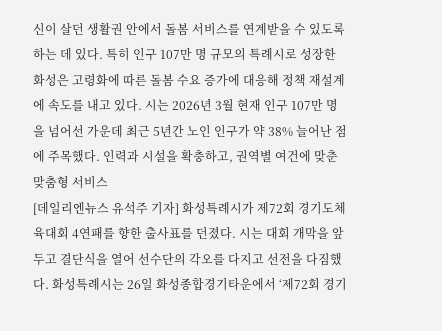신이 살던 생활권 안에서 돌봄 서비스를 연계받을 수 있도록 하는 데 있다. 특히 인구 107만 명 규모의 특례시로 성장한 화성은 고령화에 따른 돌봄 수요 증가에 대응해 정책 재설계에 속도를 내고 있다. 시는 2026년 3월 현재 인구 107만 명을 넘어선 가운데 최근 5년간 노인 인구가 약 38% 늘어난 점에 주목했다. 인력과 시설을 확충하고, 권역별 여건에 맞춘 맞춤형 서비스
[데일리엔뉴스 유석주 기자] 화성특례시가 제72회 경기도체육대회 4연패를 향한 출사표를 던졌다. 시는 대회 개막을 앞두고 결단식을 열어 선수단의 각오를 다지고 선전을 다짐했다. 화성특례시는 26일 화성종합경기타운에서 ‘제72회 경기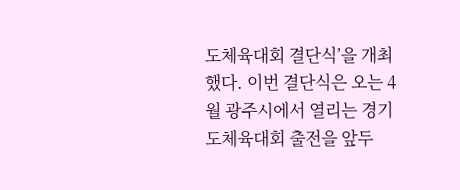도체육대회 결단식’을 개최했다. 이번 결단식은 오는 4월 광주시에서 열리는 경기도체육대회 출전을 앞두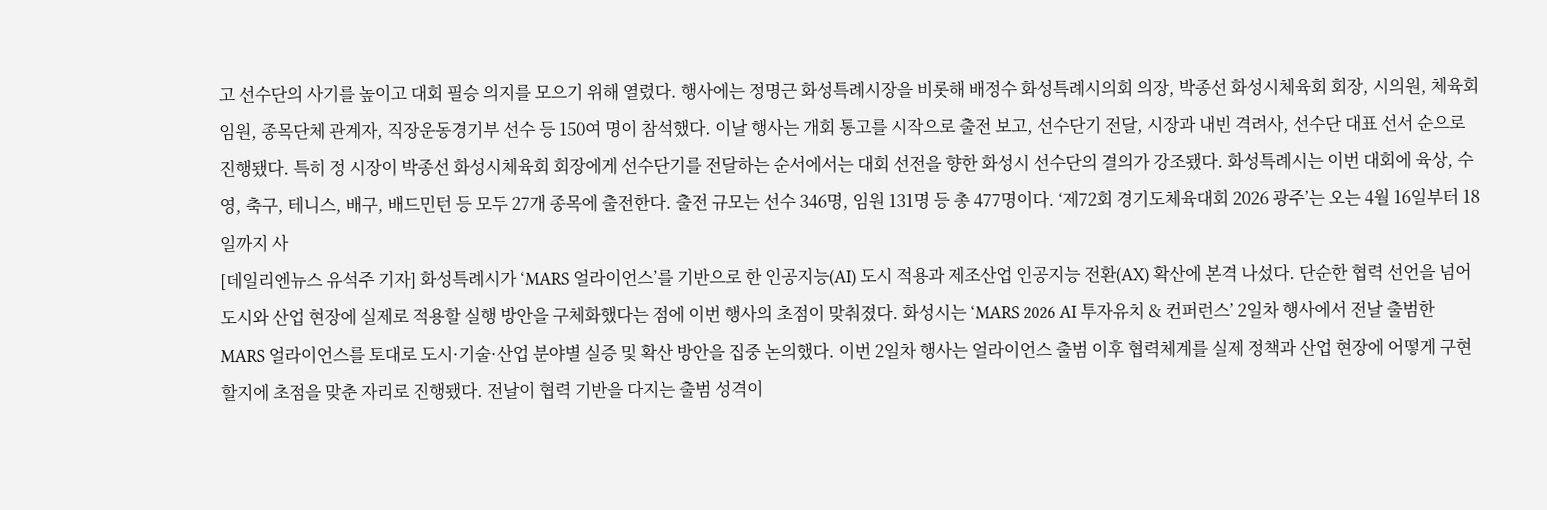고 선수단의 사기를 높이고 대회 필승 의지를 모으기 위해 열렸다. 행사에는 정명근 화성특례시장을 비롯해 배정수 화성특례시의회 의장, 박종선 화성시체육회 회장, 시의원, 체육회 임원, 종목단체 관계자, 직장운동경기부 선수 등 150여 명이 참석했다. 이날 행사는 개회 통고를 시작으로 출전 보고, 선수단기 전달, 시장과 내빈 격려사, 선수단 대표 선서 순으로 진행됐다. 특히 정 시장이 박종선 화성시체육회 회장에게 선수단기를 전달하는 순서에서는 대회 선전을 향한 화성시 선수단의 결의가 강조됐다. 화성특례시는 이번 대회에 육상, 수영, 축구, 테니스, 배구, 배드민턴 등 모두 27개 종목에 출전한다. 출전 규모는 선수 346명, 임원 131명 등 총 477명이다. ‘제72회 경기도체육대회 2026 광주’는 오는 4월 16일부터 18일까지 사
[데일리엔뉴스 유석주 기자] 화성특례시가 ‘MARS 얼라이언스’를 기반으로 한 인공지능(AI) 도시 적용과 제조산업 인공지능 전환(AX) 확산에 본격 나섰다. 단순한 협력 선언을 넘어 도시와 산업 현장에 실제로 적용할 실행 방안을 구체화했다는 점에 이번 행사의 초점이 맞춰졌다. 화성시는 ‘MARS 2026 AI 투자유치 & 컨퍼런스’ 2일차 행사에서 전날 출범한 MARS 얼라이언스를 토대로 도시·기술·산업 분야별 실증 및 확산 방안을 집중 논의했다. 이번 2일차 행사는 얼라이언스 출범 이후 협력체계를 실제 정책과 산업 현장에 어떻게 구현할지에 초점을 맞춘 자리로 진행됐다. 전날이 협력 기반을 다지는 출범 성격이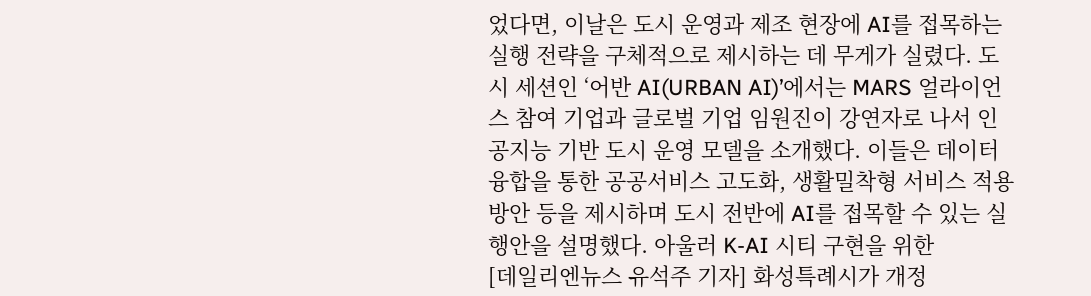었다면, 이날은 도시 운영과 제조 현장에 AI를 접목하는 실행 전략을 구체적으로 제시하는 데 무게가 실렸다. 도시 세션인 ‘어반 AI(URBAN AI)’에서는 MARS 얼라이언스 참여 기업과 글로벌 기업 임원진이 강연자로 나서 인공지능 기반 도시 운영 모델을 소개했다. 이들은 데이터 융합을 통한 공공서비스 고도화, 생활밀착형 서비스 적용 방안 등을 제시하며 도시 전반에 AI를 접목할 수 있는 실행안을 설명했다. 아울러 K-AI 시티 구현을 위한
[데일리엔뉴스 유석주 기자] 화성특례시가 개정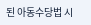된 아동수당법 시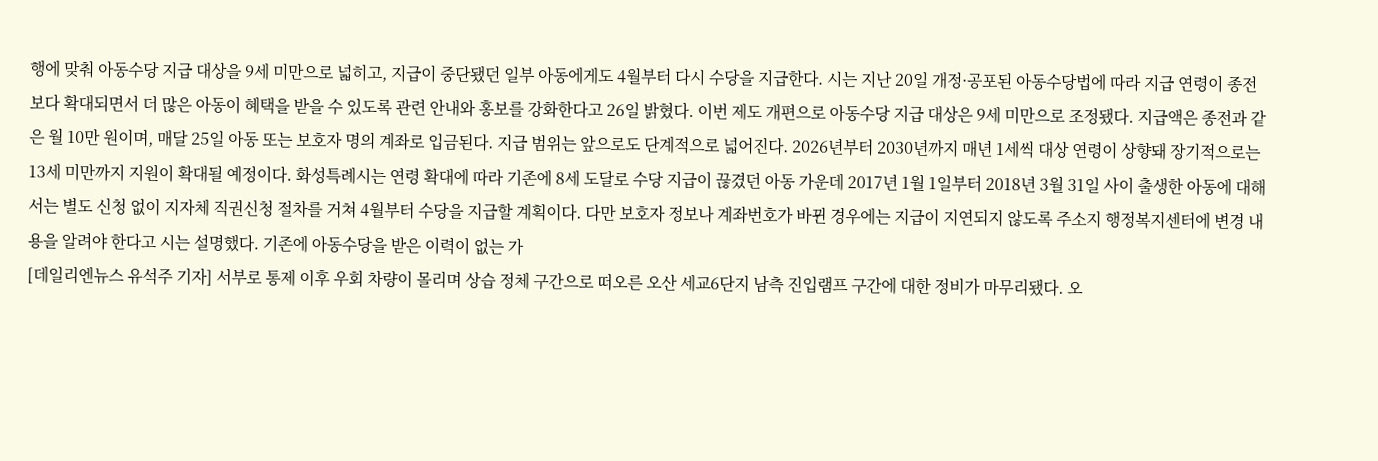행에 맞춰 아동수당 지급 대상을 9세 미만으로 넓히고, 지급이 중단됐던 일부 아동에게도 4월부터 다시 수당을 지급한다. 시는 지난 20일 개정·공포된 아동수당법에 따라 지급 연령이 종전보다 확대되면서 더 많은 아동이 혜택을 받을 수 있도록 관련 안내와 홍보를 강화한다고 26일 밝혔다. 이번 제도 개편으로 아동수당 지급 대상은 9세 미만으로 조정됐다. 지급액은 종전과 같은 월 10만 원이며, 매달 25일 아동 또는 보호자 명의 계좌로 입금된다. 지급 범위는 앞으로도 단계적으로 넓어진다. 2026년부터 2030년까지 매년 1세씩 대상 연령이 상향돼 장기적으로는 13세 미만까지 지원이 확대될 예정이다. 화성특례시는 연령 확대에 따라 기존에 8세 도달로 수당 지급이 끊겼던 아동 가운데 2017년 1월 1일부터 2018년 3월 31일 사이 출생한 아동에 대해서는 별도 신청 없이 지자체 직권신청 절차를 거쳐 4월부터 수당을 지급할 계획이다. 다만 보호자 정보나 계좌번호가 바뀐 경우에는 지급이 지연되지 않도록 주소지 행정복지센터에 변경 내용을 알려야 한다고 시는 설명했다. 기존에 아동수당을 받은 이력이 없는 가
[데일리엔뉴스 유석주 기자] 서부로 통제 이후 우회 차량이 몰리며 상습 정체 구간으로 떠오른 오산 세교6단지 남측 진입램프 구간에 대한 정비가 마무리됐다. 오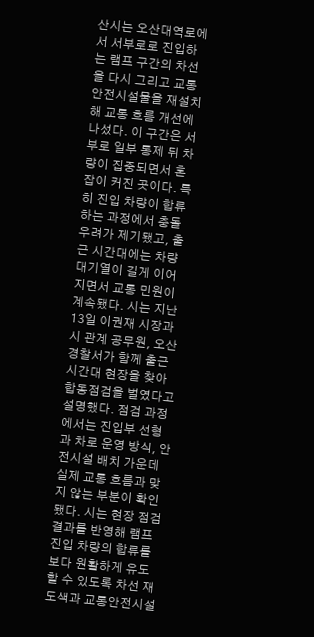산시는 오산대역로에서 서부로로 진입하는 램프 구간의 차선을 다시 그리고 교통안전시설물을 재설치해 교통 흐름 개선에 나섰다. 이 구간은 서부로 일부 통제 뒤 차량이 집중되면서 혼잡이 커진 곳이다. 특히 진입 차량이 합류하는 과정에서 충돌 우려가 제기됐고, 출근 시간대에는 차량 대기열이 길게 이어지면서 교통 민원이 계속됐다. 시는 지난 13일 이권재 시장과 시 관계 공무원, 오산경찰서가 함께 출근 시간대 현장을 찾아 합동점검을 벌였다고 설명했다. 점검 과정에서는 진입부 선형과 차로 운영 방식, 안전시설 배치 가운데 실제 교통 흐름과 맞지 않는 부분이 확인됐다. 시는 현장 점검 결과를 반영해 램프 진입 차량의 합류를 보다 원활하게 유도할 수 있도록 차선 재도색과 교통안전시설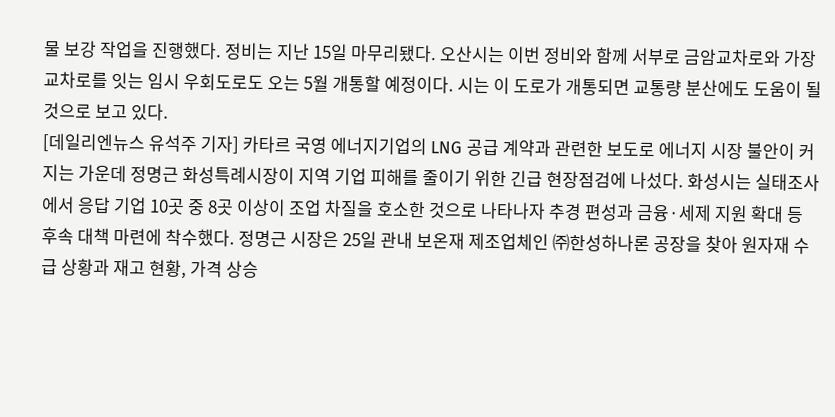물 보강 작업을 진행했다. 정비는 지난 15일 마무리됐다. 오산시는 이번 정비와 함께 서부로 금암교차로와 가장교차로를 잇는 임시 우회도로도 오는 5월 개통할 예정이다. 시는 이 도로가 개통되면 교통량 분산에도 도움이 될 것으로 보고 있다.
[데일리엔뉴스 유석주 기자] 카타르 국영 에너지기업의 LNG 공급 계약과 관련한 보도로 에너지 시장 불안이 커지는 가운데 정명근 화성특례시장이 지역 기업 피해를 줄이기 위한 긴급 현장점검에 나섰다. 화성시는 실태조사에서 응답 기업 10곳 중 8곳 이상이 조업 차질을 호소한 것으로 나타나자 추경 편성과 금융·세제 지원 확대 등 후속 대책 마련에 착수했다. 정명근 시장은 25일 관내 보온재 제조업체인 ㈜한성하나론 공장을 찾아 원자재 수급 상황과 재고 현황, 가격 상승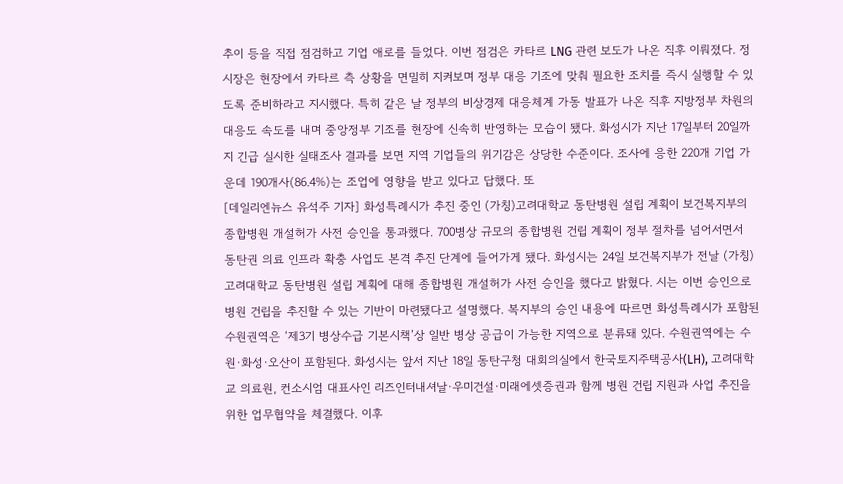추이 등을 직접 점검하고 기업 애로를 들었다. 이번 점검은 카타르 LNG 관련 보도가 나온 직후 이뤄졌다. 정 시장은 현장에서 카타르 측 상황을 면밀히 지켜보며 정부 대응 기조에 맞춰 필요한 조치를 즉시 실행할 수 있도록 준비하라고 지시했다. 특히 같은 날 정부의 비상경제 대응체계 가동 발표가 나온 직후 지방정부 차원의 대응도 속도를 내며 중앙정부 기조를 현장에 신속히 반영하는 모습이 됐다. 화성시가 지난 17일부터 20일까지 긴급 실시한 실태조사 결과를 보면 지역 기업들의 위기감은 상당한 수준이다. 조사에 응한 220개 기업 가운데 190개사(86.4%)는 조업에 영향을 받고 있다고 답했다. 또
[데일리엔뉴스 유석주 기자] 화성특례시가 추진 중인 (가칭)고려대학교 동탄병원 설립 계획이 보건복지부의 종합병원 개설허가 사전 승인을 통과했다. 700병상 규모의 종합병원 건립 계획이 정부 절차를 넘어서면서 동탄권 의료 인프라 확충 사업도 본격 추진 단계에 들어가게 됐다. 화성시는 24일 보건복지부가 전날 (가칭)고려대학교 동탄병원 설립 계획에 대해 종합병원 개설허가 사전 승인을 했다고 밝혔다. 시는 이번 승인으로 병원 건립을 추진할 수 있는 기반이 마련됐다고 설명했다. 복지부의 승인 내용에 따르면 화성특례시가 포함된 수원권역은 ‘제3기 병상수급 기본시책’상 일반 병상 공급이 가능한 지역으로 분류돼 있다. 수원권역에는 수원·화성·오산이 포함된다. 화성시는 앞서 지난 18일 동탄구청 대회의실에서 한국토지주택공사(LH), 고려대학교 의료원, 컨소시엄 대표사인 리즈인터내셔날·우미건설·미래에셋증권과 함께 병원 건립 지원과 사업 추진을 위한 업무협약을 체결했다. 이후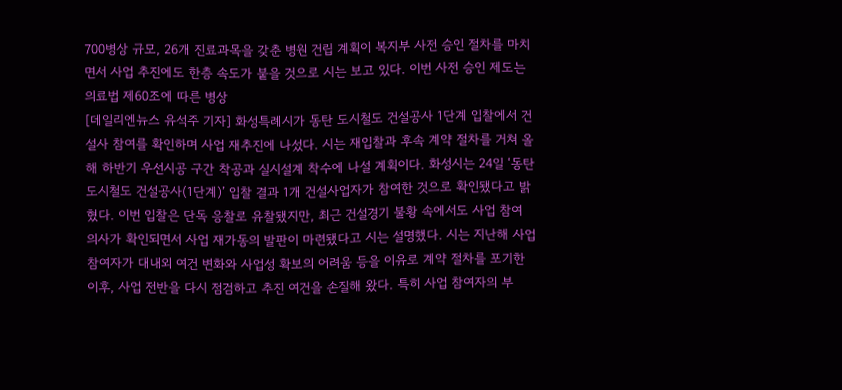700병상 규모, 26개 진료과목을 갖춘 병원 건립 계획이 복지부 사전 승인 절차를 마치면서 사업 추진에도 한층 속도가 붙을 것으로 시는 보고 있다. 이번 사전 승인 제도는 의료법 제60조에 따른 병상
[데일리엔뉴스 유석주 기자] 화성특례시가 동탄 도시철도 건설공사 1단계 입찰에서 건설사 참여를 확인하며 사업 재추진에 나섰다. 시는 재입찰과 후속 계약 절차를 거쳐 올해 하반기 우선시공 구간 착공과 실시설계 착수에 나설 계획이다. 화성시는 24일 ‘동탄 도시철도 건설공사(1단계)’ 입찰 결과 1개 건설사업자가 참여한 것으로 확인됐다고 밝혔다. 이번 입찰은 단독 응찰로 유찰됐지만, 최근 건설경기 불황 속에서도 사업 참여 의사가 확인되면서 사업 재가동의 발판이 마련됐다고 시는 설명했다. 시는 지난해 사업 참여자가 대내외 여건 변화와 사업성 확보의 어려움 등을 이유로 계약 절차를 포기한 이후, 사업 전반을 다시 점검하고 추진 여건을 손질해 왔다. 특히 사업 참여자의 부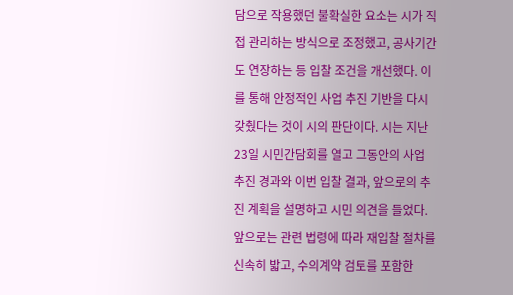담으로 작용했던 불확실한 요소는 시가 직접 관리하는 방식으로 조정했고, 공사기간도 연장하는 등 입찰 조건을 개선했다. 이를 통해 안정적인 사업 추진 기반을 다시 갖췄다는 것이 시의 판단이다. 시는 지난 23일 시민간담회를 열고 그동안의 사업 추진 경과와 이번 입찰 결과, 앞으로의 추진 계획을 설명하고 시민 의견을 들었다. 앞으로는 관련 법령에 따라 재입찰 절차를 신속히 밟고, 수의계약 검토를 포함한